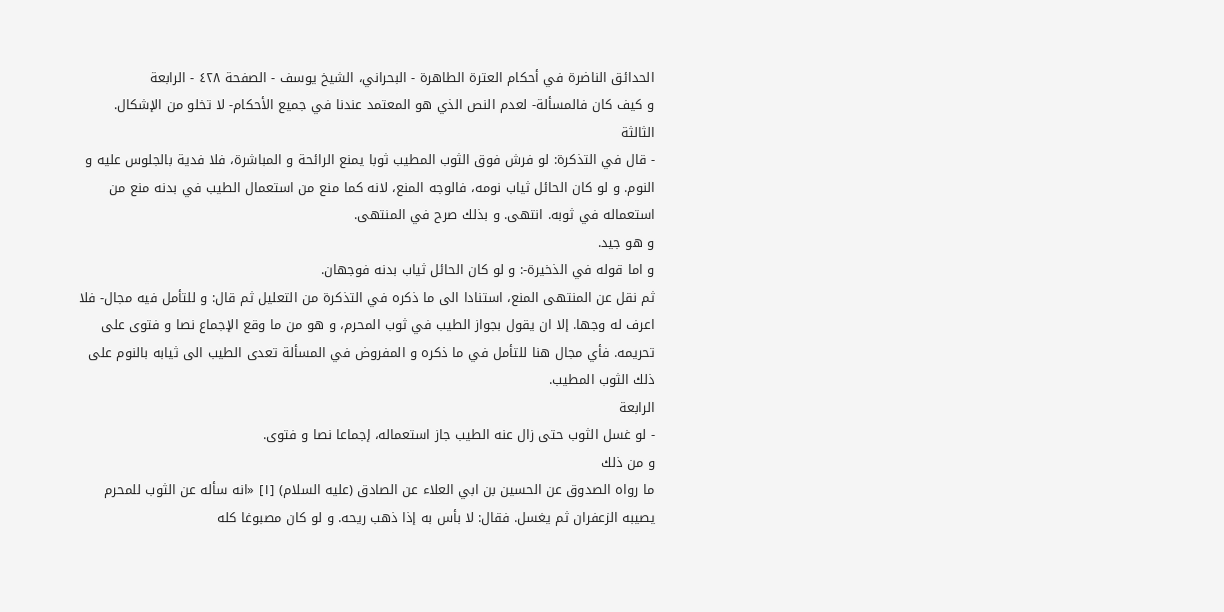الحدائق الناضرة في أحكام العترة الطاهرة - البحراني، الشيخ يوسف - الصفحة ٤٢٨ - الرابعة
و كيف كان فالمسألة- لعدم النص الذي هو المعتمد عندنا في جميع الأحكام- لا تخلو من الإشكال.
الثالثة
- قال في التذكرة: لو فرش فوق الثوب المطيب ثوبا يمنع الرائحة و المباشرة، فلا فدية بالجلوس عليه و النوم. و لو كان الحائل ثياب نومه، فالوجه المنع، لانه كما منع من استعمال الطيب في بدنه منع من استعماله في ثوبه. انتهى. و بذلك صرح في المنتهى.
و هو جيد.
و اما قوله في الذخيرة-: و لو كان الحائل ثياب بدنه فوجهان.
ثم نقل عن المنتهى المنع، استنادا الى ما ذكره في التذكرة من التعليل ثم قال: و للتأمل فيه مجال- فلا اعرف له وجها. إلا ان يقول بجواز الطيب في ثوب المحرم، و هو من ما وقع الإجماع نصا و فتوى على تحريمه. فأي مجال هنا للتأمل في ما ذكره و المفروض في المسألة تعدى الطيب الى ثيابه بالنوم على ذلك الثوب المطيب.
الرابعة
- لو غسل الثوب حتى زال عنه الطيب جاز استعماله، إجماعا نصا و فتوى.
و من ذلك
ما رواه الصدوق عن الحسين بن ابي العلاء عن الصادق (عليه السلام) [١] «انه سأله عن الثوب للمحرم يصيبه الزعفران ثم يغسل. فقال: لا بأس به إذا ذهب ريحه. و لو كان مصبوغا كله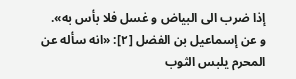إذا ضرب الى البياض و غسل فلا بأس به».
و عن إسماعيل بن الفضل [٢]: «انه سأله عن المحرم يلبس الثوب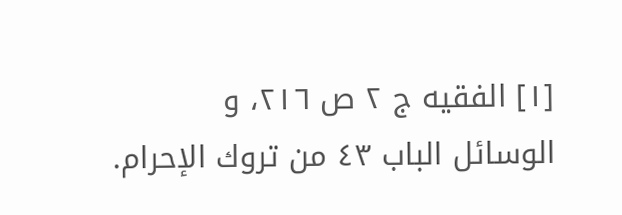[١] الفقيه ج ٢ ص ٢١٦، و الوسائل الباب ٤٣ من تروك الإحرام.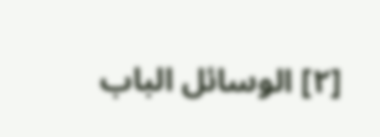[٢] الوسائل الباب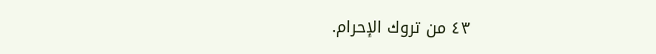٤٣ من تروك الإحرام.